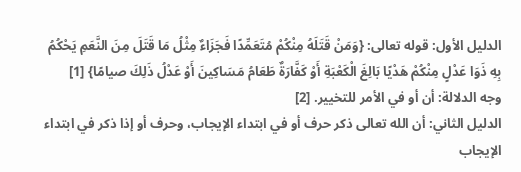الدليل الأول: قوله تعالى: {وَمَنْ قَتَلَهُ مِنْكُمْ مُتَعَمِّدًا فَجَزَاءٌ مِثْلُ مَا قَتَلَ مِنَ النَّعَمِ يَحْكُمُ بِهِ ذَوَا عَدْلٍ مِنْكُمْ هَدْيًا بَالِغَ الْكَعْبَةِ أَوْ كَفَّارَةٌ طَعَامُ مَسَاكِينَ أَوْ عَدْلُ ذَلِكَ صيامًا} [1]
وجه الدلالة: أن أو في الأمر للتخيير. [2]
الدليل الثاني: أن الله تعالى ذكر حرف أو في ابتداء الإيجاب، وحرف أو إذا ذكر في ابتداء الإيجاب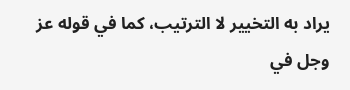يراد به التخيير لا الترتيب، كما في قوله عز وجل في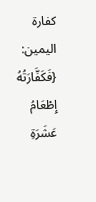كفارة اليمين:
{فَكَفَّارَتُهُ إِطْعَامُ عَشَرَةِ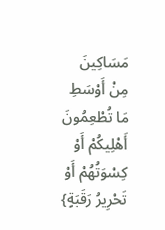مَسَاكِينَ مِنْ أَوْسَطِ مَا تُطْعِمُونَ أَهْلِيكُمْ أَوْ كِسْوَتُهُمْ أَوْ تَحْرِيرُ رَقَبَةٍ}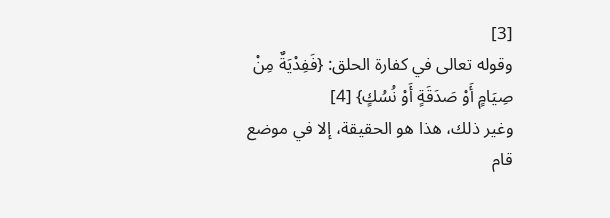[3]
وقوله تعالى في كفارة الحلق: {فَفِدْيَةٌ مِنْ صِيَامٍ أَوْ صَدَقَةٍ أَوْ نُسُكٍ} [4]
وغير ذلك، هذا هو الحقيقة، إلا في موضع قام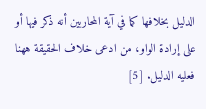الدليل بخلافها كما في آية المحاربين أنه ذكر فيها أو على إرادة الواو، من ادعى خلاف الحقيقة ههنا فعليه الدليل. [5]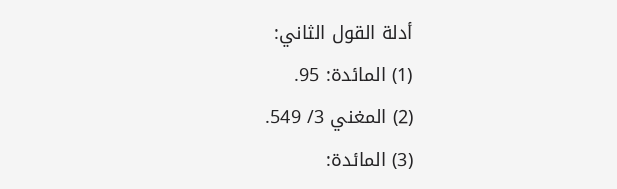أدلة القول الثاني:
(1) المائدة: 95.
(2) المغني 3/ 549.
(3) المائدة: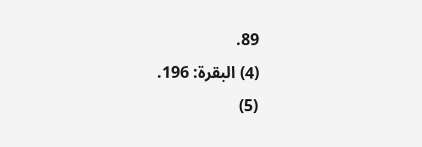89.
(4) البقرة: 196.
(5)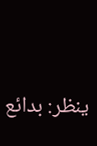ينظر: بدائع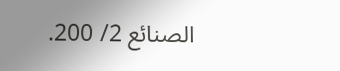الصنائع 2/ 200.